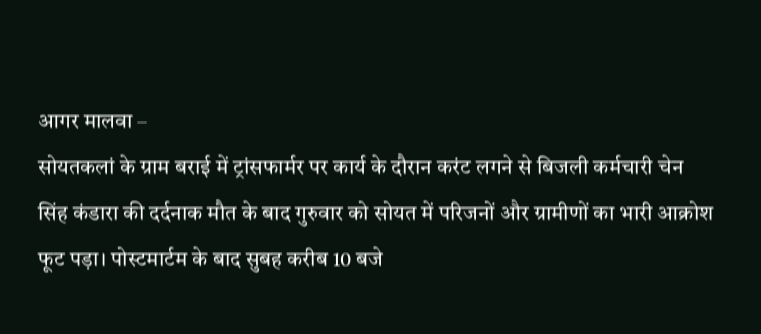आगर मालवा –
सोयतकलां के ग्राम बराई में ट्रांसफार्मर पर कार्य के दौरान करंट लगने से बिजली कर्मचारी चेन सिंह कंडारा की दर्दनाक मौत के बाद गुरुवार को सोयत में परिजनों और ग्रामीणों का भारी आक्रोश फूट पड़ा। पोस्टमार्टम के बाद सुबह करीब 10 बजे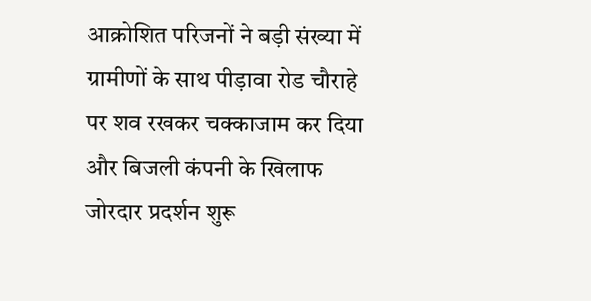आक्रोशित परिजनों ने बड़ी संख्या में ग्रामीणों के साथ पीड़ावा रोड चौराहे पर शव रखकर चक्काजाम कर दिया और बिजली कंपनी के खिलाफ जोरदार प्रदर्शन शुरू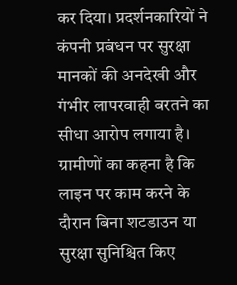कर दिया। प्रदर्शनकारियों ने कंपनी प्रबंधन पर सुरक्षा मानकों की अनदेखी और गंभीर लापरवाही बरतने का सीधा आरोप लगाया है।
ग्रामीणों का कहना है कि लाइन पर काम करने के दौरान बिना शटडाउन या सुरक्षा सुनिश्चित किए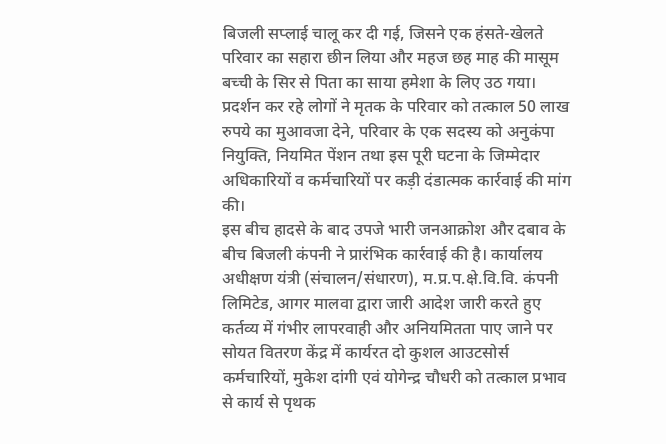बिजली सप्लाई चालू कर दी गई, जिसने एक हंसते-खेलते परिवार का सहारा छीन लिया और महज छह माह की मासूम बच्ची के सिर से पिता का साया हमेशा के लिए उठ गया। प्रदर्शन कर रहे लोगों ने मृतक के परिवार को तत्काल 50 लाख रुपये का मुआवजा देने, परिवार के एक सदस्य को अनुकंपा नियुक्ति, नियमित पेंशन तथा इस पूरी घटना के जिम्मेदार अधिकारियों व कर्मचारियों पर कड़ी दंडात्मक कार्रवाई की मांग की।
इस बीच हादसे के बाद उपजे भारी जनआक्रोश और दबाव के बीच बिजली कंपनी ने प्रारंभिक कार्रवाई की है। कार्यालय अधीक्षण यंत्री (संचालन/संधारण), म.प्र.प.क्षे.वि.वि. कंपनी लिमिटेड, आगर मालवा द्वारा जारी आदेश जारी करते हुए कर्तव्य में गंभीर लापरवाही और अनियमितता पाए जाने पर सोयत वितरण केंद्र में कार्यरत दो कुशल आउटसोर्स कर्मचारियों, मुकेश दांगी एवं योगेन्द्र चौधरी को तत्काल प्रभाव से कार्य से पृथक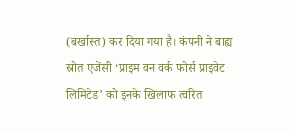(बर्खास्त) कर दिया गया है। कंपनी ने बाह्य स्रोत एजेंसी ‘प्राइम वन वर्क फोर्स प्राइवेट लिमिटेड’ को इनके खिलाफ त्वरित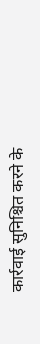कार्रवाई सुनिश्चित करने के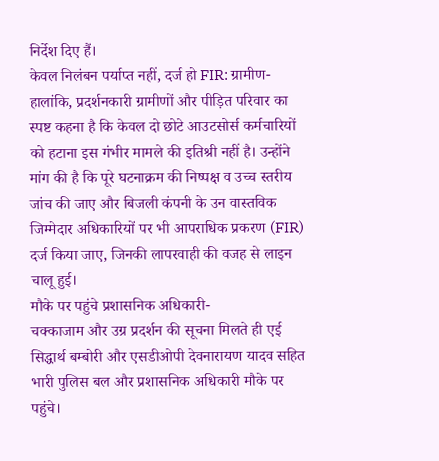निर्देश दिए हैं।
केवल निलंबन पर्याप्त नहीं, दर्ज हो FIR: ग्रामीण-
हालांकि, प्रदर्शनकारी ग्रामीणों और पीड़ित परिवार का स्पष्ट कहना है कि केवल दो छोटे आउटसोर्स कर्मचारियों को हटाना इस गंभीर मामले की इतिश्री नहीं है। उन्होंने मांग की है कि पूरे घटनाक्रम की निष्पक्ष व उच्च स्तरीय जांच की जाए और बिजली कंपनी के उन वास्तविक जिम्मेदार अधिकारियों पर भी आपराधिक प्रकरण (FIR) दर्ज किया जाए, जिनकी लापरवाही की वजह से लाइन चालू हुई।
मौके पर पहुंचे प्रशासनिक अधिकारी-
चक्काजाम और उग्र प्रदर्शन की सूचना मिलते ही एई सिद्धार्थ बम्बोरी और एसडीओपी देवनारायण यादव सहित भारी पुलिस बल और प्रशासनिक अधिकारी मौके पर पहुंचे।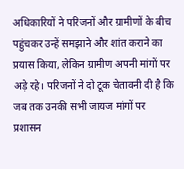अधिकारियों ने परिजनों और ग्रामीणों के बीच पहुंचकर उन्हें समझाने और शांत कराने का प्रयास किया, लेकिन ग्रामीण अपनी मांगों पर अड़े रहे। परिजनों ने दो टूक चेतावनी दी है कि जब तक उनकी सभी जायज मांगों पर प्रशासन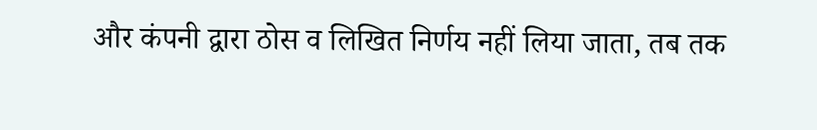और कंपनी द्वारा ठोस व लिखित निर्णय नहीं लिया जाता, तब तक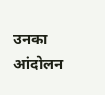उनका आंदोलन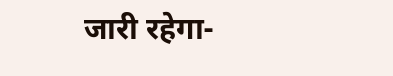जारी रहेगा-